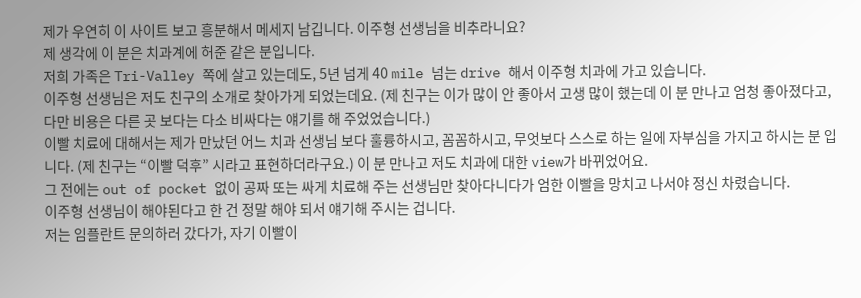제가 우연히 이 사이트 보고 흥분해서 메세지 남깁니다. 이주형 선생님을 비추라니요?
제 생각에 이 분은 치과계에 허준 같은 분입니다.
저희 가족은 Tri-Valley 쪽에 살고 있는데도, 5년 넘게 40 mile 넘는 drive 해서 이주형 치과에 가고 있습니다.
이주형 선생님은 저도 친구의 소개로 찾아가게 되었는데요. (제 친구는 이가 많이 안 좋아서 고생 많이 했는데 이 분 만나고 엄청 좋아졌다고, 다만 비용은 다른 곳 보다는 다소 비싸다는 얘기를 해 주었었습니다.)
이빨 치료에 대해서는 제가 만났던 어느 치과 선생님 보다 훌륭하시고, 꼼꼼하시고, 무엇보다 스스로 하는 일에 자부심을 가지고 하시는 분 입니다. (제 친구는 “이빨 덕후” 시라고 표현하더라구요.) 이 분 만나고 저도 치과에 대한 view가 바뀌었어요.
그 전에는 out of pocket 없이 공짜 또는 싸게 치료해 주는 선생님만 찾아다니다가 엄한 이빨을 망치고 나서야 정신 차렸습니다.
이주형 선생님이 해야된다고 한 건 정말 해야 되서 얘기해 주시는 겁니다.
저는 임플란트 문의하러 갔다가, 자기 이빨이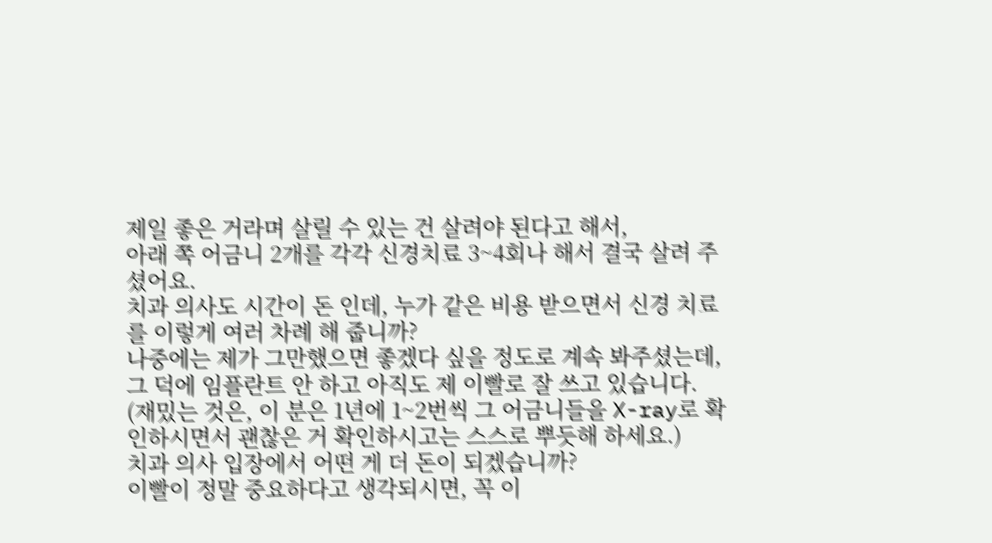제일 좋은 거라며 살릴 수 있는 건 살려야 된다고 해서,
아래 쪽 어금니 2개를 각각 신경치료 3~4회나 해서 결국 살려 주셨어요.
치과 의사도 시간이 돈 인데, 누가 같은 비용 받으면서 신경 치료를 이렇게 여러 차례 해 줍니까?
나중에는 제가 그만했으면 좋겠다 싶을 정도로 계속 봐주셨는데, 그 덕에 임플란트 안 하고 아직도 제 이빨로 잘 쓰고 있습니다.
(재밌는 것은, 이 분은 1년에 1~2번씩 그 어금니들을 X-ray로 확인하시면서 괜찮은 거 확인하시고는 스스로 뿌듯해 하세요.)
치과 의사 입장에서 어떤 게 더 돈이 되겠습니까?
이빨이 정말 중요하다고 생각되시면, 꼭 이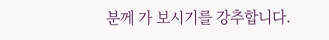분께 가 보시기를 강추합니다.